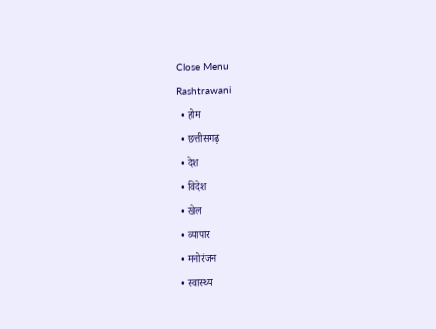Close Menu
Rashtrawani
  • होम
  • छत्तीसगढ़
  • देश
  • विदेश
  • खेल
  • व्यापार
  • मनोरंजन
  • स्वास्थ्य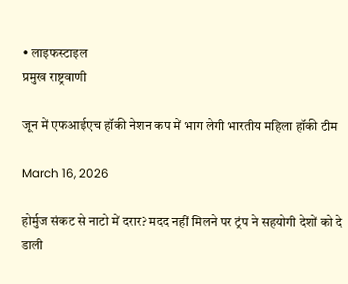• लाइफस्टाइल
प्रमुख राष्ट्रवाणी

जून में एफआईएच हॉकी नेशन कप में भाग लेगी भारतीय महिला हॉकी टीम

March 16, 2026

होर्मुज संकट से नाटो में दरार? मदद नहीं मिलने पर ट्रंप ने सहयोगी देशों को दे डाली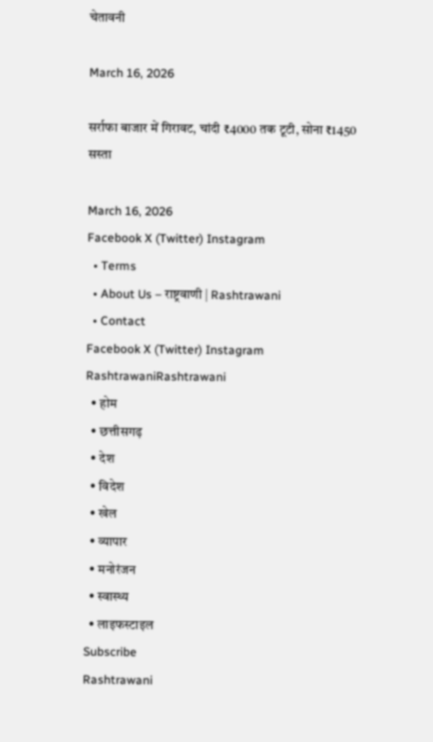चेतावनी

March 16, 2026

सर्राफा बाजार में गिरावट, चांदी ₹4000 तक टूटी, सोना ₹1450 सस्ता

March 16, 2026
Facebook X (Twitter) Instagram
  • Terms
  • About Us – राष्ट्रवाणी | Rashtrawani
  • Contact
Facebook X (Twitter) Instagram
RashtrawaniRashtrawani
  • होम
  • छत्तीसगढ़
  • देश
  • विदेश
  • खेल
  • व्यापार
  • मनोरंजन
  • स्वास्थ्य
  • लाइफस्टाइल
Subscribe
Rashtrawani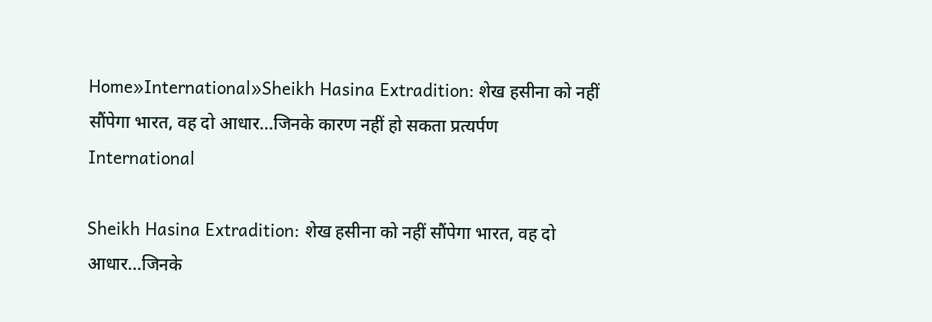Home»International»Sheikh Hasina Extradition: शेख हसीना को नहीं सौंपेगा भारत, वह दो आधार…जिनके कारण नहीं हो सकता प्रत्यर्पण
International

Sheikh Hasina Extradition: शेख हसीना को नहीं सौंपेगा भारत, वह दो आधार…जिनके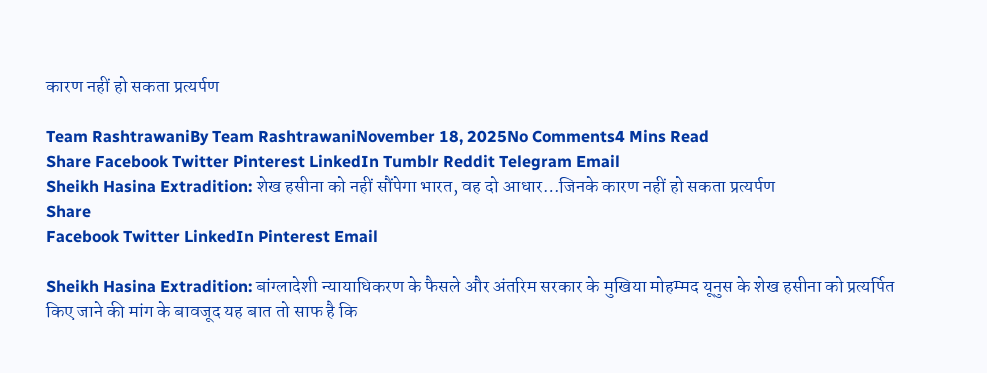कारण नहीं हो सकता प्रत्यर्पण

Team RashtrawaniBy Team RashtrawaniNovember 18, 2025No Comments4 Mins Read
Share Facebook Twitter Pinterest LinkedIn Tumblr Reddit Telegram Email
Sheikh Hasina Extradition: शेख हसीना को नहीं सौंपेगा भारत, वह दो आधार…जिनके कारण नहीं हो सकता प्रत्यर्पण
Share
Facebook Twitter LinkedIn Pinterest Email

Sheikh Hasina Extradition: बांग्लादेशी न्यायाधिकरण के फैसले और अंतरिम सरकार के मुखिया मोहम्मद यूनुस के शेख हसीना को प्रत्यर्पित किए जाने की मांग के बावजूद यह बात तो साफ है कि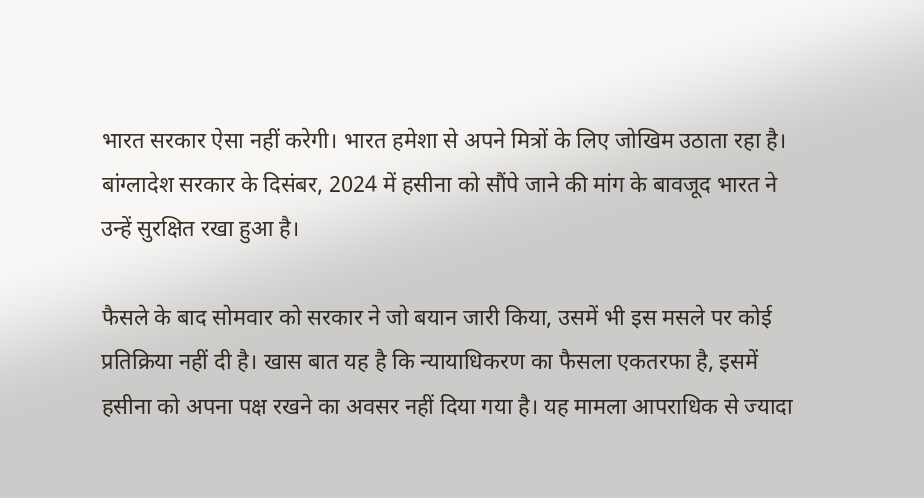भारत सरकार ऐसा नहीं करेगी। भारत हमेशा से अपने मित्रों के लिए जोखिम उठाता रहा है। बांग्लादेश सरकार के दिसंबर, 2024 में हसीना को सौंपे जाने की मांग के बावजूद भारत ने उन्हें सुरक्षित रखा हुआ है।

फैसले के बाद सोमवार को सरकार ने जो बयान जारी किया, उसमें भी इस मसले पर कोई प्रतिक्रिया नहीं दी है। खास बात यह है कि न्यायाधिकरण का फैसला एकतरफा है, इसमें हसीना को अपना पक्ष रखने का अवसर नहीं दिया गया है। यह मामला आपराधिक से ज्यादा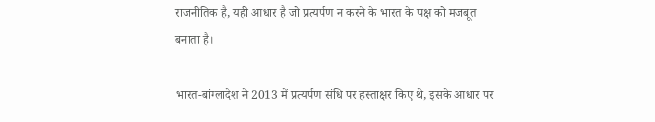राजनीतिक है, यही आधार है जो प्रत्यर्पण न करने के भारत के पक्ष को मजबूत बनाता है।

भारत-बांग्लादेश ने 2013 में प्रत्यर्पण संधि पर हस्ताक्षर किए थे, इसके आधार पर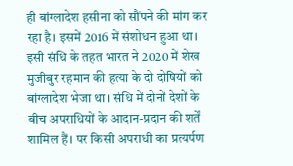ही बांग्लादेश हसीना को सौंपने की मांग कर रहा है। इसमें 2016 में संशोधन हुआ था। इसी संधि के तहत भारत ने 2020 में शेख मुजीबुर रहमान की हत्या के दो दोषियों को बांग्लादेश भेजा था। संधि में दोनों देशों के बीच अपराधियों के आदान-प्रदान की शर्तें शामिल हैं। पर किसी अपराधी का प्रत्यर्पण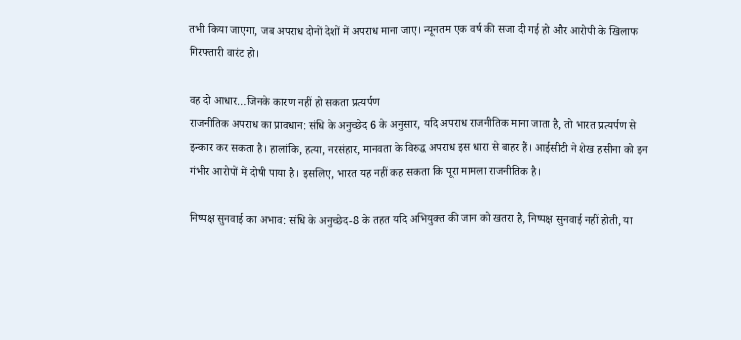तभी किया जाएगा, जब अपराध दोनों देशों में अपराध माना जाए। न्यूनतम एक वर्ष की सजा दी गई हो और आरोपी के खिलाफ गिरफ्तारी वारंट हो।

वह दो आधार…जिनके कारण नहीं हो सकता प्रत्यर्पण
राजनीतिक अपराध का प्रावधान: संधि के अनुच्छेद 6 के अनुसार, यदि अपराध राजनीतिक माना जाता है, तो भारत प्रत्यर्पण से इन्कार कर सकता है। हालांकि, हत्या, नरसंहार, मानवता के विरुद्ध अपराध इस धारा से बाहर हैं। आईसीटी ने शेख हसीना को इन गंभीर आरोपों में दोषी पाया है। इसलिए, भारत यह नहीं कह सकता कि पूरा मामला राजनीतिक है।

निष्पक्ष सुनवाई का अभाव: संधि के अनुच्छेद-8 के तहत यदि अभियुक्त की जान को खतरा है, निष्पक्ष सुनवाई नहीं होती, या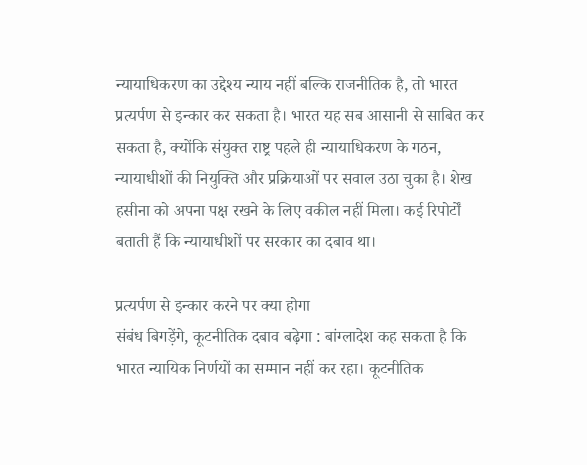न्यायाधिकरण का उद्देश्य न्याय नहीं बल्कि राजनीतिक है, तो भारत प्रत्यर्पण से इन्कार कर सकता है। भारत यह सब आसानी से साबित कर सकता है, क्योंकि संयुक्त राष्ट्र पहले ही न्यायाधिकरण के गठन, न्यायाधीशों की नियुक्ति और प्रक्रियाओं पर सवाल उठा चुका है। शेख हसीना को अपना पक्ष रखने के लिए वकील नहीं मिला। कई रिपोर्टों बताती हैं कि न्यायाधीशों पर सरकार का दबाव था।

प्रत्यर्पण से इन्कार करने पर क्या होगा
संबंध बिगड़ेंगे, कूटनीतिक दबाव बढ़ेगा : बांग्लादेश कह सकता है कि भारत न्यायिक निर्णयों का सम्मान नहीं कर रहा। कूटनीतिक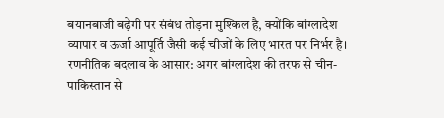बयानबाजी बढ़ेगी पर संबंध तोड़ना मुश्किल है, क्योंकि बांग्लादेश व्यापार व ऊर्जा आपूर्ति जैसी कई चीजों के लिए भारत पर निर्भर है।
रणनीतिक बदलाव के आसार: अगर बांग्लादेश की तरफ से चीन-पाकिस्तान से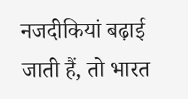नजदीकियां बढ़ाई जाती हैं, तो भारत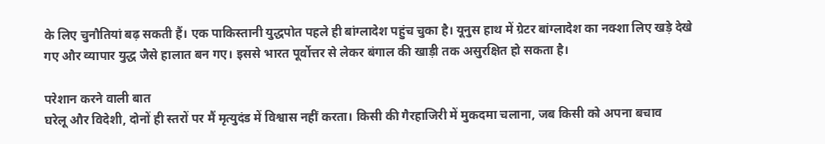के लिए चुनौतियां बढ़ सकती हैं। एक पाकिस्तानी युद्धपोत पहले ही बांग्लादेश पहुंच चुका है। यूनुस हाथ में ग्रेटर बांग्लादेश का नक्शा लिए खड़े देखे गए और व्यापार युद्ध जैसे हालात बन गए। इससे भारत पूर्वोत्तर से लेकर बंगाल की खाड़ी तक असुरक्षित हो सकता है।

परेशान करने वाली बात
घरेलू और विदेशी, दोनों ही स्तरों पर मैं मृत्युदंड में विश्वास नहीं करता। किसी की गैरहाजिरी में मुकदमा चलाना, जब किसी को अपना बचाव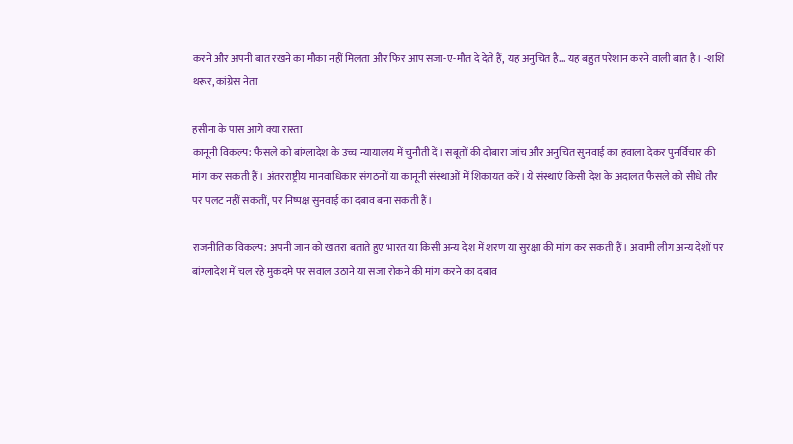करने और अपनी बात रखने का मौका नहीं मिलता और फिर आप सजा-ए-मौत दे देते हैं, यह अनुचित है… यह बहुत परेशान करने वाली बात है। -शशि थरूर, कांग्रेस नेता

हसीना के पास आगे क्या रास्ता
कानूनी विकल्प: फैसले को बांग्लादेश के उच्च न्यायालय में चुनौती दें। सबूतों की दोबारा जांच और अनुचित सुनवाई का हवाला देकर पुनर्विचार की मांग कर सकती हैं। अंतरराष्ट्रीय मानवाधिकार संगठनों या कानूनी संस्थाओं में शिकायत करें। ये संस्थाएं किसी देश के अदालत फैसले को सीधे तौर पर पलट नहीं सकतीं, पर निष्पक्ष सुनवाई का दबाव बना सकती हैं।

राजनीतिक विकल्प: अपनी जान को खतरा बताते हुए भारत या किसी अन्य देश में शरण या सुरक्षा की मांग कर सकती हैं। अवामी लीग अन्य देशों पर बांग्लादेश में चल रहे मुकदमे पर सवाल उठाने या सजा रोकने की मांग करने का दबाव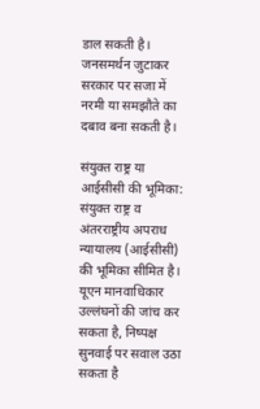डाल सकती है। जनसमर्थन जुटाकर सरकार पर सजा में नरमी या समझौते का दबाव बना सकती है।

संयुक्त राष्ट्र या आईसीसी की भूमिका: संयुक्त राष्ट्र व अंतरराष्ट्रीय अपराध न्यायालय (आईसीसी) की भूमिका सीमित है। यूएन मानवाधिकार उल्लंघनों की जांच कर सकता है, निष्पक्ष सुनवाई पर सवाल उठा सकता है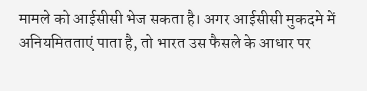मामले को आईसीसी भेज सकता है। अगर आईसीसी मुकदमे में अनियमितताएं पाता है, तो भारत उस फैसले के आधार पर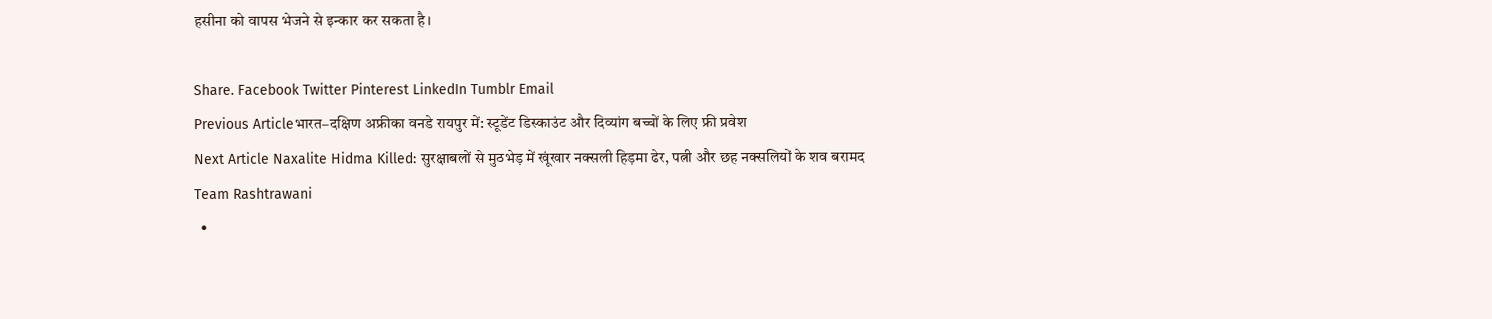हसीना को वापस भेजने से इन्कार कर सकता है।

Share. Facebook Twitter Pinterest LinkedIn Tumblr Email
Previous Articleभारत–दक्षिण अफ्रीका वनडे रायपुर में: स्टूडेंट डिस्काउंट और दिव्यांग बच्चों के लिए फ्री प्रवेश
Next Article Naxalite Hidma Killed: सुरक्षाबलों से मुठभेड़ में खूंखार नक्सली हिड़मा ढेर, पत्नी और छह नक्सलियों के शव बरामद
Team Rashtrawani
  •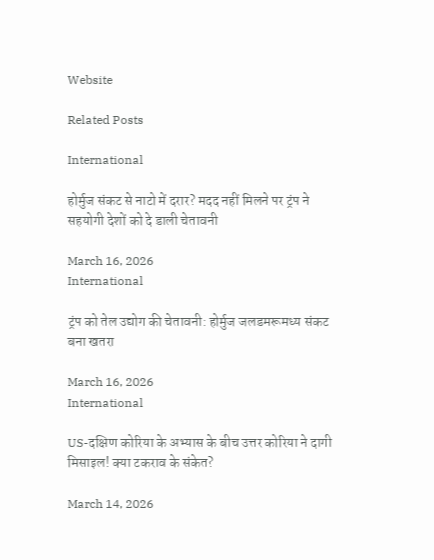Website

Related Posts

International

होर्मुज संकट से नाटो में दरार? मदद नहीं मिलने पर ट्रंप ने सहयोगी देशों को दे डाली चेतावनी

March 16, 2026
International

ट्रंप को तेल उद्योग की चेतावनी: होर्मुज जलडमरूमध्य संकट बना खतरा

March 16, 2026
International

US-दक्षिण कोरिया के अभ्यास के बीच उत्तर कोरिया ने दागी मिसाइल! क्या टकराव के संकेत?

March 14, 2026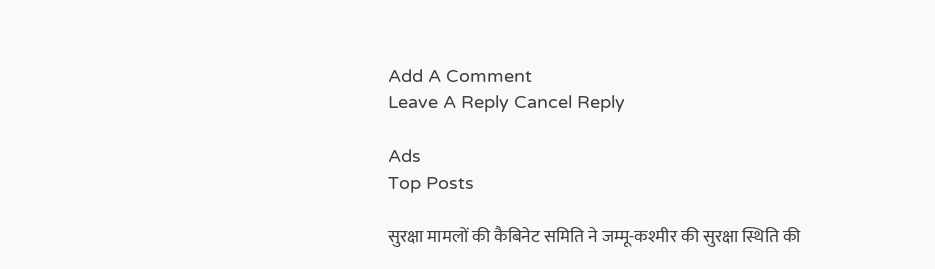Add A Comment
Leave A Reply Cancel Reply

Ads
Top Posts

सुरक्षा मामलों की कैबिनेट समिति ने जम्मू-कश्मीर की सुरक्षा स्थिति की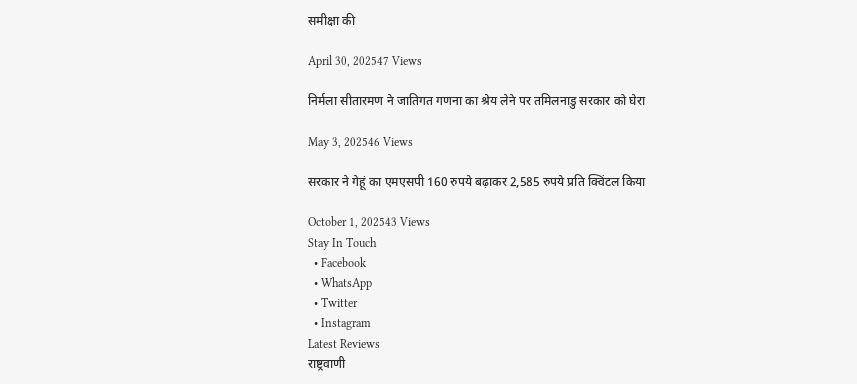समीक्षा की

April 30, 202547 Views

निर्मला सीतारमण ने जातिगत गणना का श्रेय लेने पर तमिलनाडु सरकार को घेरा

May 3, 202546 Views

सरकार ने गेहूं का एमएसपी 160 रुपये बढ़ाकर 2,585 रुपये प्रति क्विंटल किया

October 1, 202543 Views
Stay In Touch
  • Facebook
  • WhatsApp
  • Twitter
  • Instagram
Latest Reviews
राष्ट्रवाणी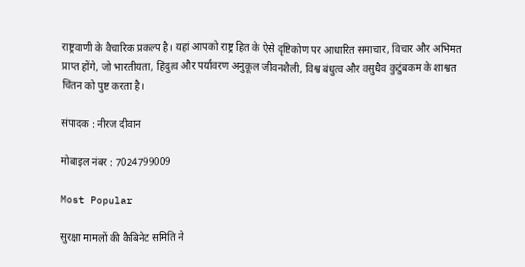राष्ट्रवाणी के वैचारिक प्रकल्प है। यहां आपको राष्ट्र हित के ऐसे दृष्टिकोण पर आधारित समाचार, विचार और अभिमत प्राप्त होंगे, जो भारतीयता, हिंदुत्व और पर्यावरण अनुकूल जीवनशैली, विश्व बंधुत्व और वसुधैव कुटुंबकम के शाश्वत चिंतन को पुष्ट करता है।

संपादक : नीरज दीवान

मोबाइल नंबर : 7024799009

Most Popular

सुरक्षा मामलों की कैबिनेट समिति ने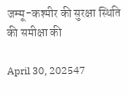जम्मू-कश्मीर की सुरक्षा स्थिति की समीक्षा की

April 30, 202547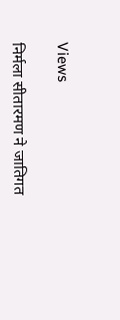Views

निर्मला सीतारमण ने जातिगत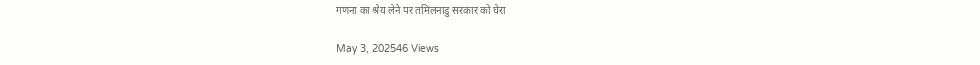गणना का श्रेय लेने पर तमिलनाडु सरकार को घेरा

May 3, 202546 Views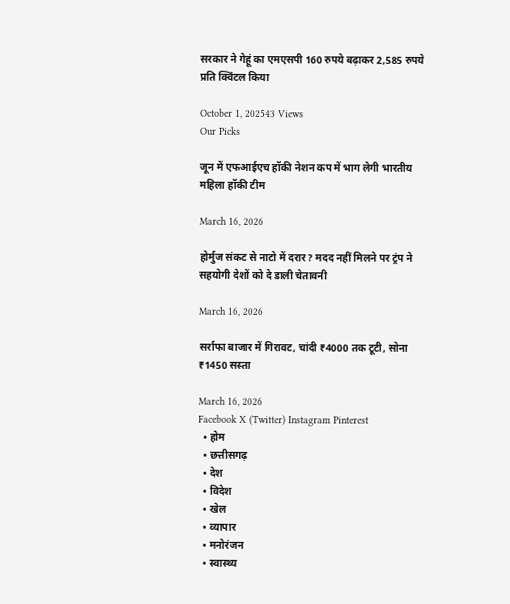सरकार ने गेहूं का एमएसपी 160 रुपये बढ़ाकर 2,585 रुपये प्रति क्विंटल किया

October 1, 202543 Views
Our Picks

जून में एफआईएच हॉकी नेशन कप में भाग लेगी भारतीय महिला हॉकी टीम

March 16, 2026

होर्मुज संकट से नाटो में दरार? मदद नहीं मिलने पर ट्रंप ने सहयोगी देशों को दे डाली चेतावनी

March 16, 2026

सर्राफा बाजार में गिरावट, चांदी ₹4000 तक टूटी, सोना ₹1450 सस्ता

March 16, 2026
Facebook X (Twitter) Instagram Pinterest
  • होम
  • छत्तीसगढ़
  • देश
  • विदेश
  • खेल
  • व्यापार
  • मनोरंजन
  • स्वास्थ्य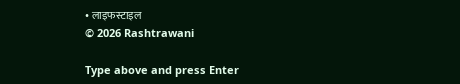• लाइफस्टाइल
© 2026 Rashtrawani

Type above and press Enter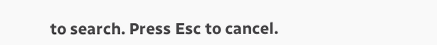to search. Press Esc to cancel.